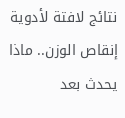نتائج لافتة لأدوية إنقاص الوزن.. ماذا يحدث بعد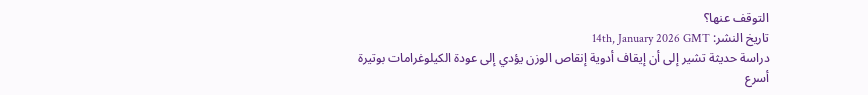التوقف عنها؟
تاريخ النشر: 14th, January 2026 GMT
دراسة حديثة تشير إلى أن إيقاف أدوية إنقاص الوزن يؤدي إلى عودة الكيلوغرامات بوتيرة أسرع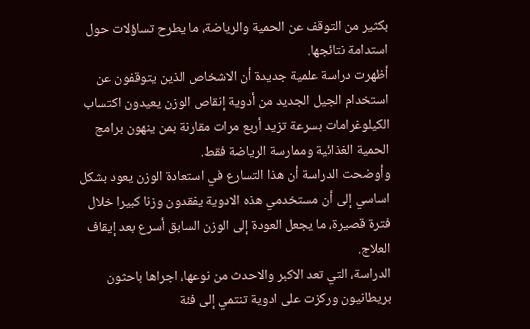بكثير من التوقف عن الحمية والرياضة، ما يطرح تساؤلات حول استدامة نتائجها.
أظهرت دراسة علمية جديدة أن الاشخاص الذين يتوقفون عن استخدام الجيل الجديد من أدوية إنقاص الوزن يعيدون اكتساب الكيلوغرامات بسرعة تزيد أربع مرات مقارنة بمن ينهون برامج الحمية الغذائية وممارسة الرياضة فقط.
وأوضحت الدراسة أن هذا التسارع في استعادة الوزن يعود بشكل اساسي إلى أن مستخدمي هذه الادوية يفقدون وزنا كبيرا خلال فترة قصيرة، ما يجعل العودة إلى الوزن السابق أسرع بعد إيقاف العلاج.
الدراسة، التي تعد الاكبر والاحدث من نوعها، اجراها باحثون بريطانيون وركزت على ادوية تنتمي إلى فئة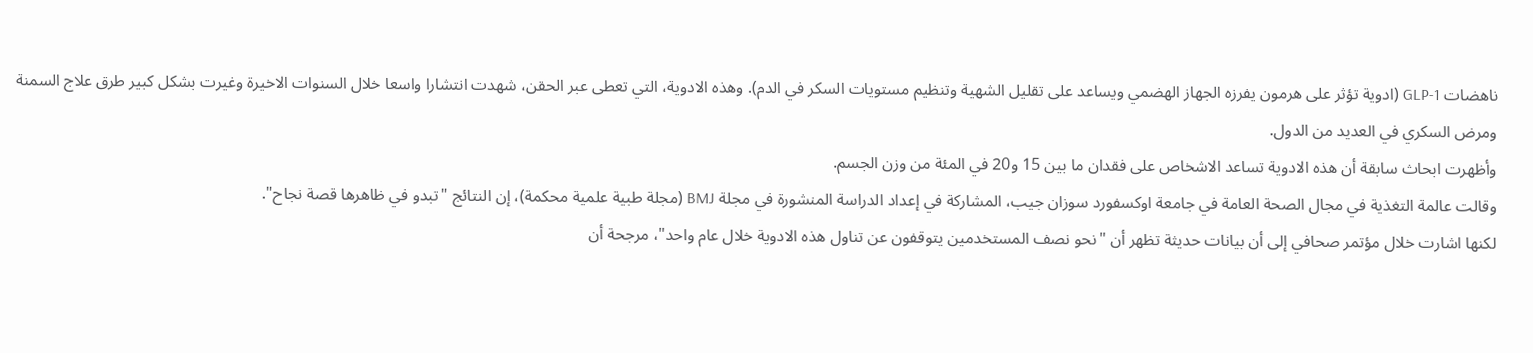ناهضات GLP-1 (ادوية تؤثر على هرمون يفرزه الجهاز الهضمي ويساعد على تقليل الشهية وتنظيم مستويات السكر في الدم). وهذه الادوية، التي تعطى عبر الحقن، شهدت انتشارا واسعا خلال السنوات الاخيرة وغيرت بشكل كبير طرق علاج السمنة ومرض السكري في العديد من الدول.
وأظهرت ابحاث سابقة أن هذه الادوية تساعد الاشخاص على فقدان ما بين 15 و20 في المئة من وزن الجسم.
وقالت عالمة التغذية في مجال الصحة العامة في جامعة اوكسفورد سوزان جيب، المشاركة في إعداد الدراسة المنشورة في مجلة BMJ (مجلة طبية علمية محكمة)، إن النتائج "تبدو في ظاهرها قصة نجاح".
لكنها اشارت خلال مؤتمر صحافي إلى أن بيانات حديثة تظهر أن "نحو نصف المستخدمين يتوقفون عن تناول هذه الادوية خلال عام واحد"، مرجحة أن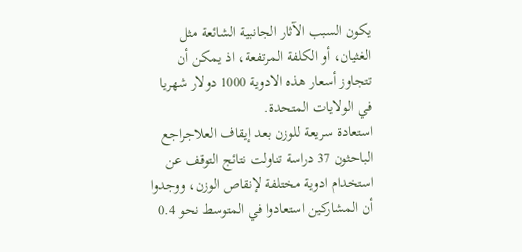يكون السبب الآثار الجانبية الشائعة مثل الغثيان، أو الكلفة المرتفعة، اذ يمكن أن تتجاوز أسعار هذه الادوية 1000 دولار شهريا في الولايات المتحدة.
استعادة سريعة للوزن بعد إيقاف العلاجراجع الباحثون 37 دراسة تناولت نتائج التوقف عن استخدام ادوية مختلفة لإنقاص الوزن، ووجدوا أن المشاركين استعادوا في المتوسط نحو 0.4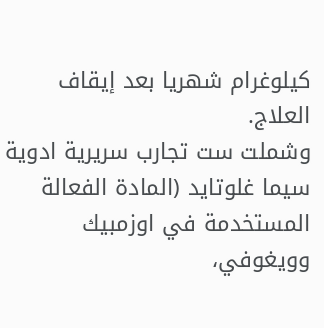كيلوغرام شهريا بعد إيقاف العلاج.
وشملت ست تجارب سريرية ادوية سيما غلوتايد (المادة الفعالة المستخدمة في اوزمبيك وويغوفي،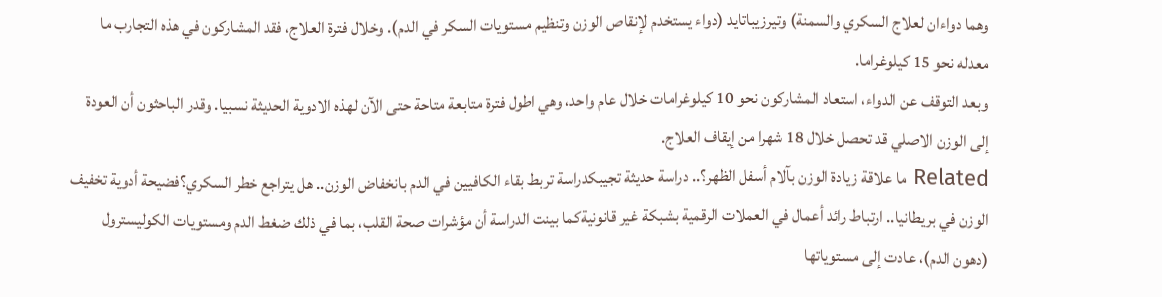وهما دواءان لعلاج السكري والسمنة) وتيرزيباتايد (دواء يستخدم لإنقاص الوزن وتنظيم مستويات السكر في الدم). وخلال فترة العلاج، فقد المشاركون في هذه التجارب ما معدله نحو 15 كيلوغراما.
وبعد التوقف عن الدواء، استعاد المشاركون نحو 10 كيلوغرامات خلال عام واحد، وهي اطول فترة متابعة متاحة حتى الآن لهذه الادوية الحديثة نسبيا. وقدر الباحثون أن العودة إلى الوزن الاصلي قد تحصل خلال 18 شهرا من إيقاف العلاج.
Related ما علاقة زيادة الوزن بآلام أسفل الظهر؟.. دراسة حديثة تجيبكدراسة تربط بقاء الكافيين في الدم بانخفاض الوزن.. هل يتراجع خطر السكري؟فضيحة أدوية تخفيف الوزن في بريطانيا.. ارتباط رائد أعمال في العملات الرقمية بشبكة غير قانونيةكما بينت الدراسة أن مؤشرات صحة القلب، بما في ذلك ضغط الدم ومستويات الكوليسترول (دهون الدم)، عادت إلى مستوياتها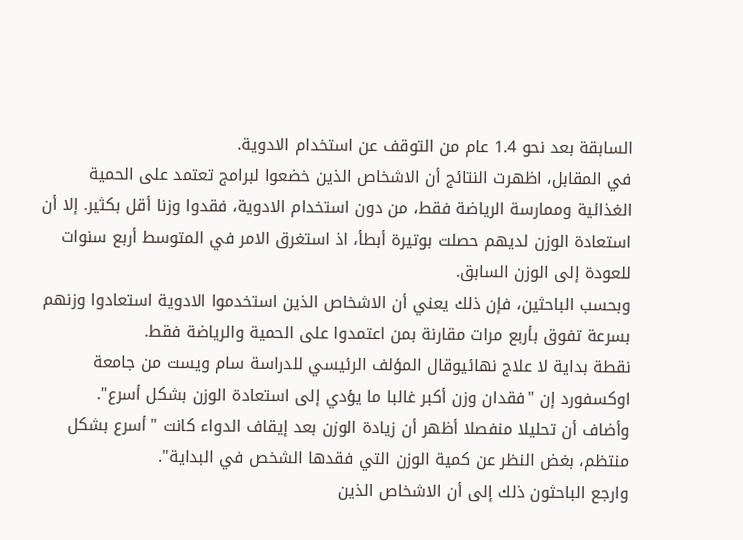السابقة بعد نحو 1.4 عام من التوقف عن استخدام الادوية.
في المقابل، اظهرت النتائج أن الاشخاص الذين خضعوا لبرامج تعتمد على الحمية الغذائية وممارسة الرياضة فقط، من دون استخدام الادوية، فقدوا وزنا أقل بكثير. إلا أن استعادة الوزن لديهم حصلت بوتيرة أبطأ، اذ استغرق الامر في المتوسط أربع سنوات للعودة إلى الوزن السابق.
وبحسب الباحثين، فإن ذلك يعني أن الاشخاص الذين استخدموا الادوية استعادوا وزنهم بسرعة تفوق بأربع مرات مقارنة بمن اعتمدوا على الحمية والرياضة فقط.
نقطة بداية لا علاج نهائيوقال المؤلف الرئيسي للدراسة سام ويست من جامعة اوكسفورد إن "فقدان وزن أكبر غالبا ما يؤدي إلى استعادة الوزن بشكل أسرع".
وأضاف أن تحليلا منفصلا أظهر أن زيادة الوزن بعد إيقاف الدواء كانت "أسرع بشكل منتظم، بغض النظر عن كمية الوزن التي فقدها الشخص في البداية".
وارجع الباحثون ذلك إلى أن الاشخاص الذين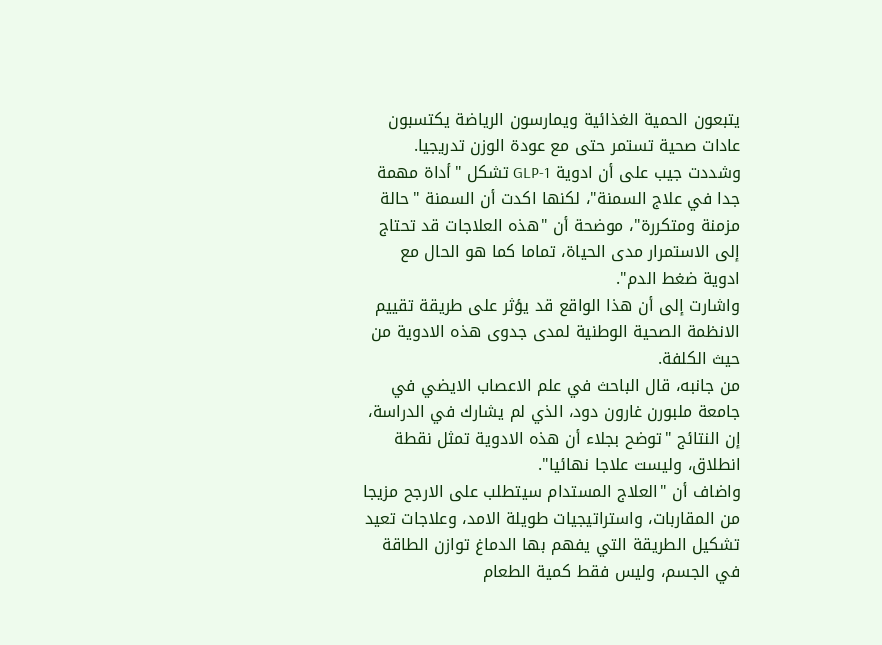يتبعون الحمية الغذائية ويمارسون الرياضة يكتسبون عادات صحية تستمر حتى مع عودة الوزن تدريجيا.
وشددت جيب على أن ادوية GLP-1 تشكل "أداة مهمة جدا في علاج السمنة"، لكنها اكدت أن السمنة "حالة مزمنة ومتكررة"، موضحة أن "هذه العلاجات قد تحتاج إلى الاستمرار مدى الحياة، تماما كما هو الحال مع ادوية ضغط الدم".
واشارت إلى أن هذا الواقع قد يؤثر على طريقة تقييم الانظمة الصحية الوطنية لمدى جدوى هذه الادوية من حيث الكلفة.
من جانبه، قال الباحث في علم الاعصاب الايضي في جامعة ملبورن غارون دود، الذي لم يشارك في الدراسة، إن النتائج "توضح بجلاء أن هذه الادوية تمثل نقطة انطلاق، وليست علاجا نهائيا".
واضاف أن "العلاج المستدام سيتطلب على الارجح مزيجا من المقاربات، واستراتيجيات طويلة الامد، وعلاجات تعيد تشكيل الطريقة التي يفهم بها الدماغ توازن الطاقة في الجسم، وليس فقط كمية الطعام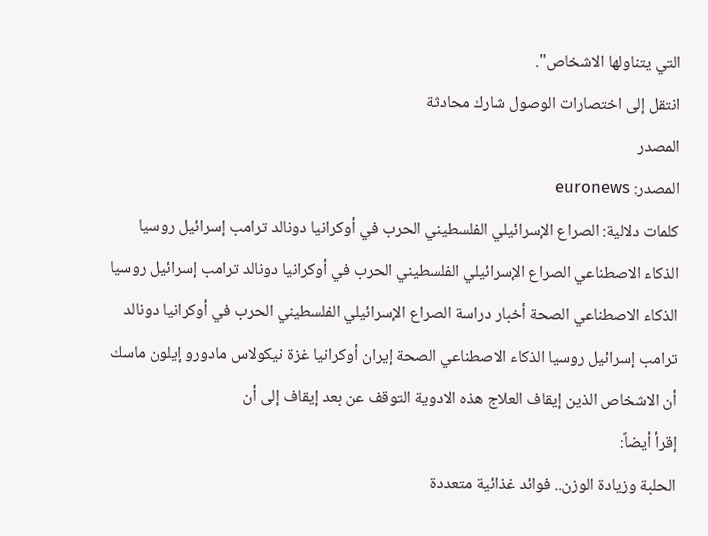التي يتناولها الاشخاص".
انتقل إلى اختصارات الوصول شارك محادثة
المصدر
المصدر: euronews
كلمات دلالية: الصراع الإسرائيلي الفلسطيني الحرب في أوكرانيا دونالد ترامب إسرائيل روسيا الذكاء الاصطناعي الصراع الإسرائيلي الفلسطيني الحرب في أوكرانيا دونالد ترامب إسرائيل روسيا الذكاء الاصطناعي الصحة أخبار دراسة الصراع الإسرائيلي الفلسطيني الحرب في أوكرانيا دونالد ترامب إسرائيل روسيا الذكاء الاصطناعي الصحة إيران أوكرانيا غزة نيكولاس مادورو إيلون ماسك أن الاشخاص الذین إیقاف العلاج هذه الادویة التوقف عن بعد إیقاف إلى أن
إقرأ أيضاً:
الحلبة وزيادة الوزن.. فوائد غذائية متعددة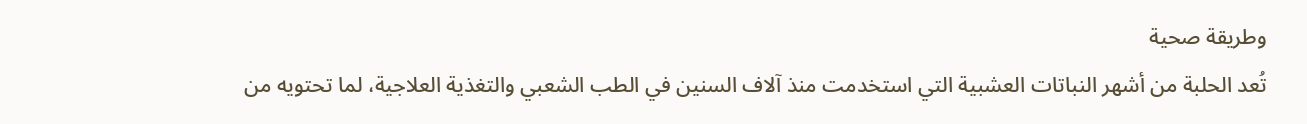وطريقة صحية
تُعد الحلبة من أشهر النباتات العشبية التي استخدمت منذ آلاف السنين في الطب الشعبي والتغذية العلاجية، لما تحتويه من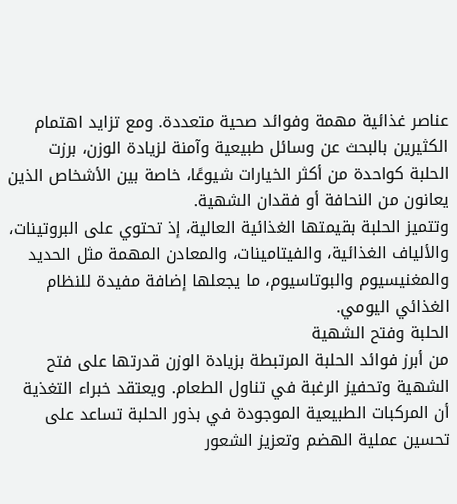عناصر غذائية مهمة وفوائد صحية متعددة. ومع تزايد اهتمام الكثيرين بالبحث عن وسائل طبيعية وآمنة لزيادة الوزن، برزت الحلبة كواحدة من أكثر الخيارات شيوعًا، خاصة بين الأشخاص الذين يعانون من النحافة أو فقدان الشهية.
وتتميز الحلبة بقيمتها الغذائية العالية، إذ تحتوي على البروتينات، والألياف الغذائية، والفيتامينات، والمعادن المهمة مثل الحديد والمغنيسيوم والبوتاسيوم، ما يجعلها إضافة مفيدة للنظام الغذائي اليومي.
الحلبة وفتح الشهية
من أبرز فوائد الحلبة المرتبطة بزيادة الوزن قدرتها على فتح الشهية وتحفيز الرغبة في تناول الطعام. ويعتقد خبراء التغذية أن المركبات الطبيعية الموجودة في بذور الحلبة تساعد على تحسين عملية الهضم وتعزيز الشعور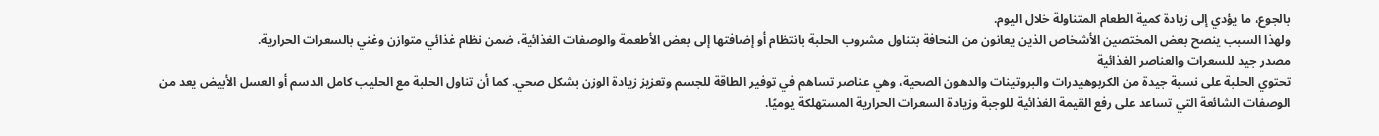بالجوع، ما يؤدي إلى زيادة كمية الطعام المتناولة خلال اليوم.
ولهذا السبب ينصح بعض المختصين الأشخاص الذين يعانون من النحافة بتناول مشروب الحلبة بانتظام أو إضافتها إلى بعض الأطعمة والوصفات الغذائية، ضمن نظام غذائي متوازن وغني بالسعرات الحرارية.
مصدر جيد للسعرات والعناصر الغذائية
تحتوي الحلبة على نسبة جيدة من الكربوهيدرات والبروتينات والدهون الصحية، وهي عناصر تساهم في توفير الطاقة للجسم وتعزيز زيادة الوزن بشكل صحي. كما أن تناول الحلبة مع الحليب كامل الدسم أو العسل الأبيض يعد من الوصفات الشائعة التي تساعد على رفع القيمة الغذائية للوجبة وزيادة السعرات الحرارية المستهلكة يوميًا.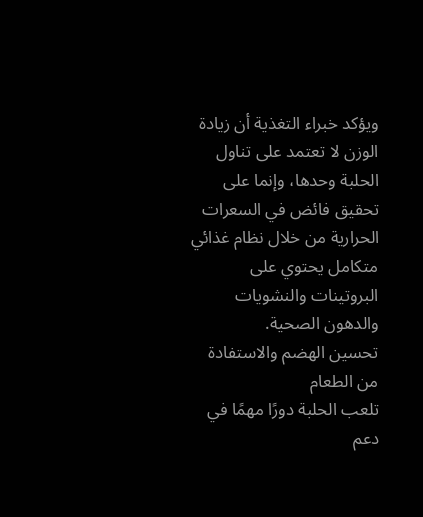ويؤكد خبراء التغذية أن زيادة الوزن لا تعتمد على تناول الحلبة وحدها، وإنما على تحقيق فائض في السعرات الحرارية من خلال نظام غذائي متكامل يحتوي على البروتينات والنشويات والدهون الصحية.
تحسين الهضم والاستفادة من الطعام
تلعب الحلبة دورًا مهمًا في دعم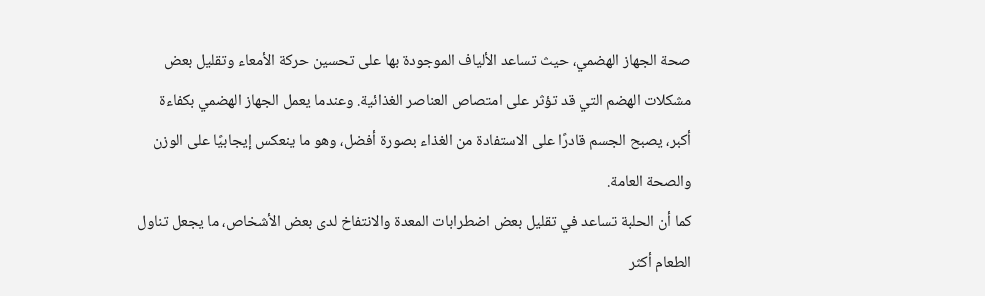صحة الجهاز الهضمي، حيث تساعد الألياف الموجودة بها على تحسين حركة الأمعاء وتقليل بعض مشكلات الهضم التي قد تؤثر على امتصاص العناصر الغذائية. وعندما يعمل الجهاز الهضمي بكفاءة أكبر، يصبح الجسم قادرًا على الاستفادة من الغذاء بصورة أفضل، وهو ما ينعكس إيجابيًا على الوزن والصحة العامة.
كما أن الحلبة تساعد في تقليل بعض اضطرابات المعدة والانتفاخ لدى بعض الأشخاص، ما يجعل تناول الطعام أكثر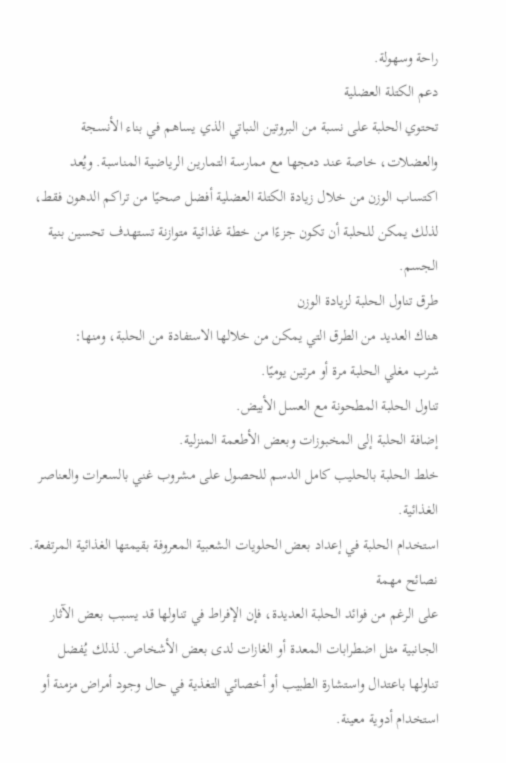راحة وسهولة.
دعم الكتلة العضلية
تحتوي الحلبة على نسبة من البروتين النباتي الذي يساهم في بناء الأنسجة والعضلات، خاصة عند دمجها مع ممارسة التمارين الرياضية المناسبة. ويُعد اكتساب الوزن من خلال زيادة الكتلة العضلية أفضل صحيًا من تراكم الدهون فقط، لذلك يمكن للحلبة أن تكون جزءًا من خطة غذائية متوازنة تستهدف تحسين بنية الجسم.
طرق تناول الحلبة لزيادة الوزن
هناك العديد من الطرق التي يمكن من خلالها الاستفادة من الحلبة، ومنها:
شرب مغلي الحلبة مرة أو مرتين يوميًا.
تناول الحلبة المطحونة مع العسل الأبيض.
إضافة الحلبة إلى المخبوزات وبعض الأطعمة المنزلية.
خلط الحلبة بالحليب كامل الدسم للحصول على مشروب غني بالسعرات والعناصر الغذائية.
استخدام الحلبة في إعداد بعض الحلويات الشعبية المعروفة بقيمتها الغذائية المرتفعة.
نصائح مهمة
على الرغم من فوائد الحلبة العديدة، فإن الإفراط في تناولها قد يسبب بعض الآثار الجانبية مثل اضطرابات المعدة أو الغازات لدى بعض الأشخاص. لذلك يُفضل تناولها باعتدال واستشارة الطبيب أو أخصائي التغذية في حال وجود أمراض مزمنة أو استخدام أدوية معينة.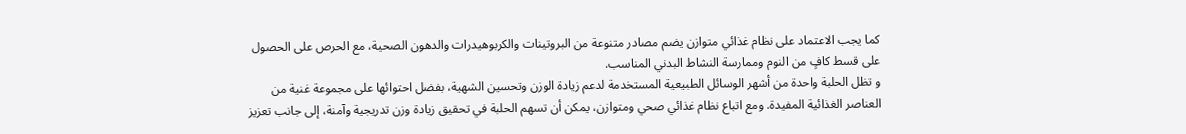كما يجب الاعتماد على نظام غذائي متوازن يضم مصادر متنوعة من البروتينات والكربوهيدرات والدهون الصحية، مع الحرص على الحصول على قسط كافٍ من النوم وممارسة النشاط البدني المناسب.
و تظل الحلبة واحدة من أشهر الوسائل الطبيعية المستخدمة لدعم زيادة الوزن وتحسين الشهية، بفضل احتوائها على مجموعة غنية من العناصر الغذائية المفيدة. ومع اتباع نظام غذائي صحي ومتوازن، يمكن أن تسهم الحلبة في تحقيق زيادة وزن تدريجية وآمنة، إلى جانب تعزيز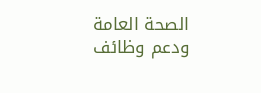الصحة العامة ودعم وظائف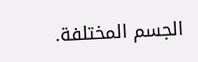الجسم المختلفة.